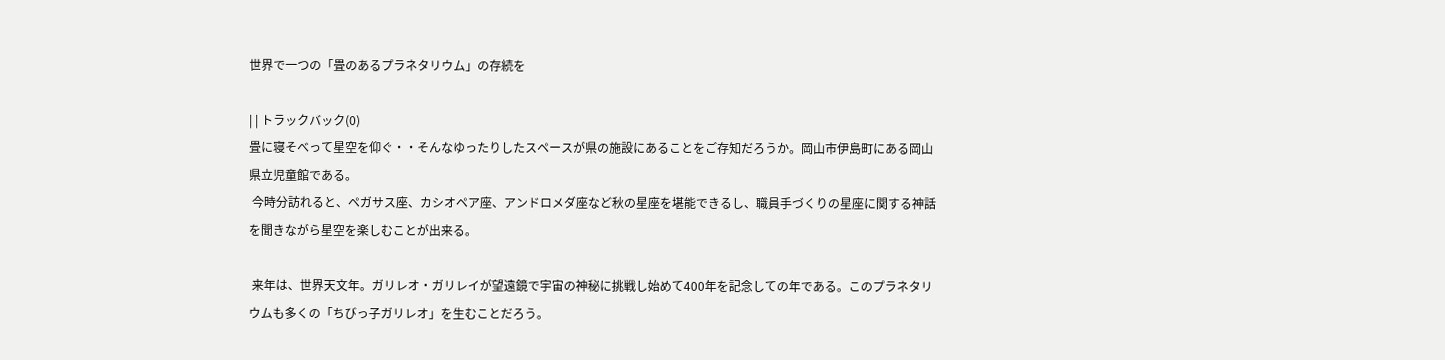世界で一つの「畳のあるプラネタリウム」の存続を

| | トラックバック(0)
畳に寝そべって星空を仰ぐ・・そんなゆったりしたスペースが県の施設にあることをご存知だろうか。岡山市伊島町にある岡山県立児童館である。
 今時分訪れると、ペガサス座、カシオペア座、アンドロメダ座など秋の星座を堪能できるし、職員手づくりの星座に関する神話を聞きながら星空を楽しむことが出来る。

 来年は、世界天文年。ガリレオ・ガリレイが望遠鏡で宇宙の神秘に挑戦し始めて400年を記念しての年である。このプラネタリウムも多くの「ちびっ子ガリレオ」を生むことだろう。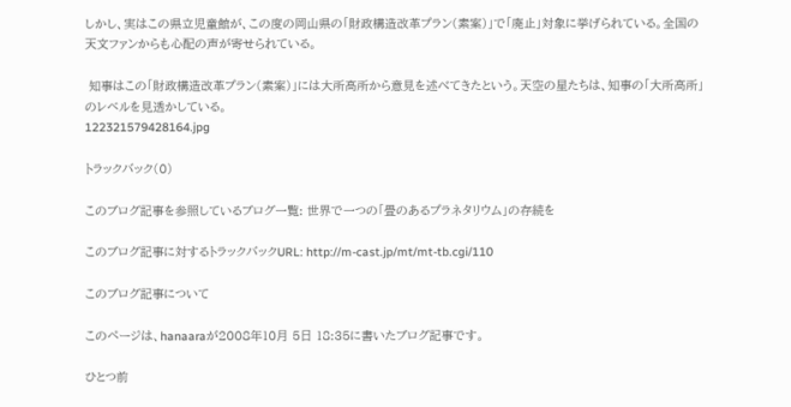しかし、実はこの県立児童館が、この度の岡山県の「財政構造改革プラン(素案)」で「廃止」対象に挙げられている。全国の天文ファンからも心配の声が寄せられている。

 知事はこの「財政構造改革プラン(素案)」には大所高所から意見を述べてきたという。天空の星たちは、知事の「大所高所」のレベルを見透かしている。
122321579428164.jpg

トラックバック(0)

このブログ記事を参照しているブログ一覧: 世界で一つの「畳のあるプラネタリウム」の存続を

このブログ記事に対するトラックバックURL: http://m-cast.jp/mt/mt-tb.cgi/110

このブログ記事について

このページは、hanaaraが2008年10月 5日 18:35に書いたブログ記事です。

ひとつ前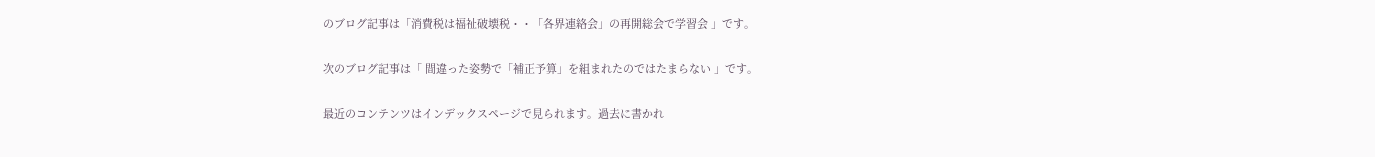のブログ記事は「消費税は福祉破壊税・・「各界連絡会」の再開総会で学習会 」です。

次のブログ記事は「 間違った姿勢で「補正予算」を組まれたのではたまらない 」です。

最近のコンテンツはインデックスページで見られます。過去に書かれ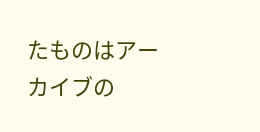たものはアーカイブの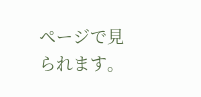ページで見られます。